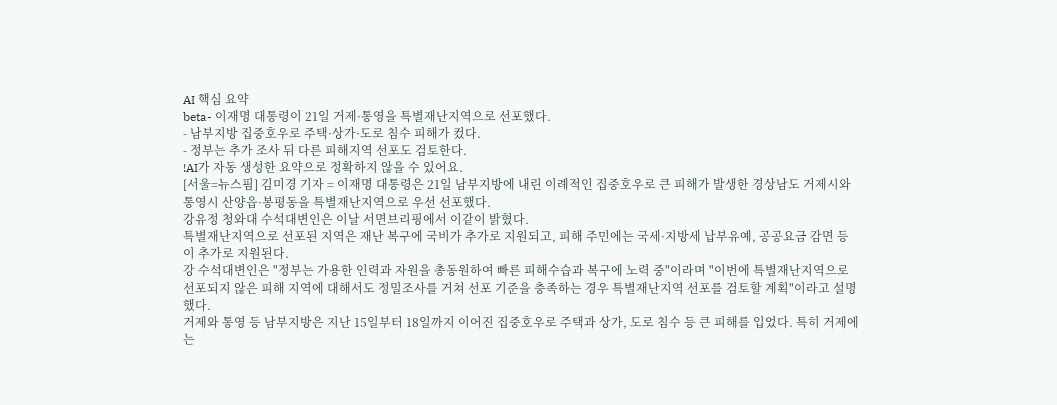AI 핵심 요약
beta- 이재명 대통령이 21일 거제·통영을 특별재난지역으로 선포했다.
- 남부지방 집중호우로 주택·상가·도로 침수 피해가 컸다.
- 정부는 추가 조사 뒤 다른 피해지역 선포도 검토한다.
!AI가 자동 생성한 요약으로 정확하지 않을 수 있어요.
[서울=뉴스핌] 김미경 기자 = 이재명 대통령은 21일 남부지방에 내린 이례적인 집중호우로 큰 피해가 발생한 경상남도 거제시와 통영시 산양읍·봉평동을 특별재난지역으로 우선 선포했다.
강유정 청와대 수석대변인은 이날 서면브리핑에서 이같이 밝혔다.
특별재난지역으로 선포된 지역은 재난 복구에 국비가 추가로 지원되고, 피해 주민에는 국세·지방세 납부유예, 공공요금 감면 등이 추가로 지원된다.
강 수석대변인은 "정부는 가용한 인력과 자원을 총동원하여 빠른 피해수습과 복구에 노력 중"이라며 "이번에 특별재난지역으로 선포되지 않은 피해 지역에 대해서도 정밀조사를 거쳐 선포 기준을 충족하는 경우 특별재난지역 선포를 검토할 계획"이라고 설명했다.
거제와 통영 등 남부지방은 지난 15일부터 18일까지 이어진 집중호우로 주택과 상가, 도로 침수 등 큰 피해를 입었다. 특히 거제에는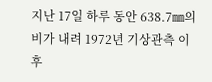지난 17일 하루 동안 638.7㎜의 비가 내려 1972년 기상관측 이후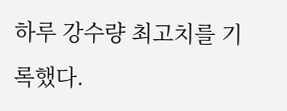하루 강수량 최고치를 기록했다.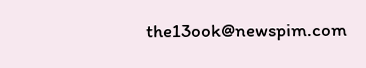the13ook@newspim.com